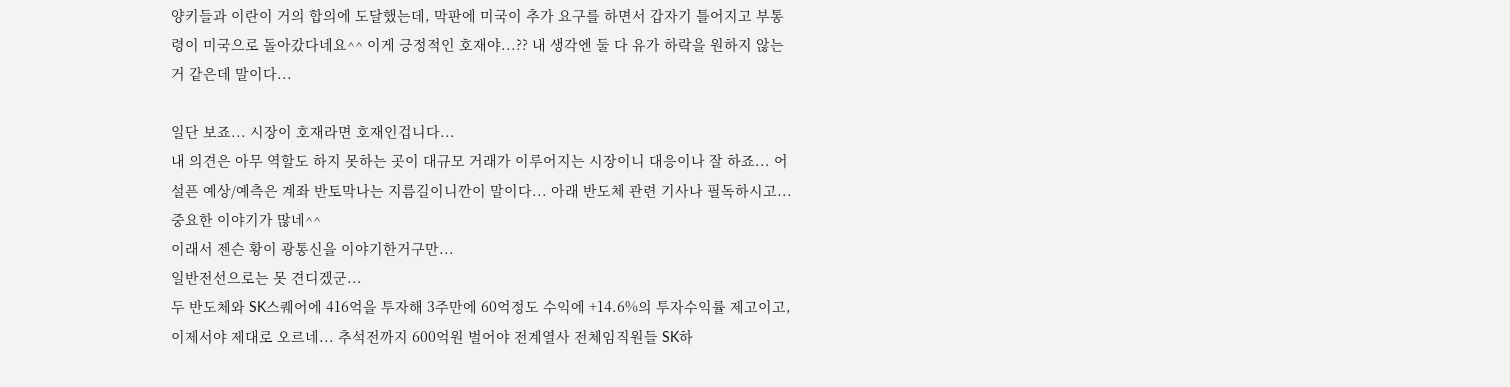양키들과 이란이 거의 합의에 도달했는데, 막판에 미국이 추가 요구를 하면서 갑자기 틀어지고 부통령이 미국으로 돌아갔다네요^^ 이게 긍정적인 호재야...?? 내 생각엔 둘 다 유가 하락을 원하지 않는거 같은데 말이다...

일단 보죠... 시장이 호재라면 호재인겁니다...
내 의견은 아무 역할도 하지 못하는 곳이 대규모 거래가 이루어지는 시장이니 대응이나 잘 하죠... 어설픈 예상/예측은 계좌 반토막나는 지름길이니깐이 말이다... 아래 반도체 관련 기사나 필독하시고... 중요한 이야기가 많네^^
이래서 젠슨 황이 광통신을 이야기한거구만...
일반전선으로는 못 견디겠군...
두 반도체와 SK스퀘어에 416억을 투자해 3주만에 60억정도 수익에 +14.6%의 투자수익률 제고이고, 이제서야 제대로 오르네... 추석전까지 600억원 벌어야 전계열사 전체임직원들 SK하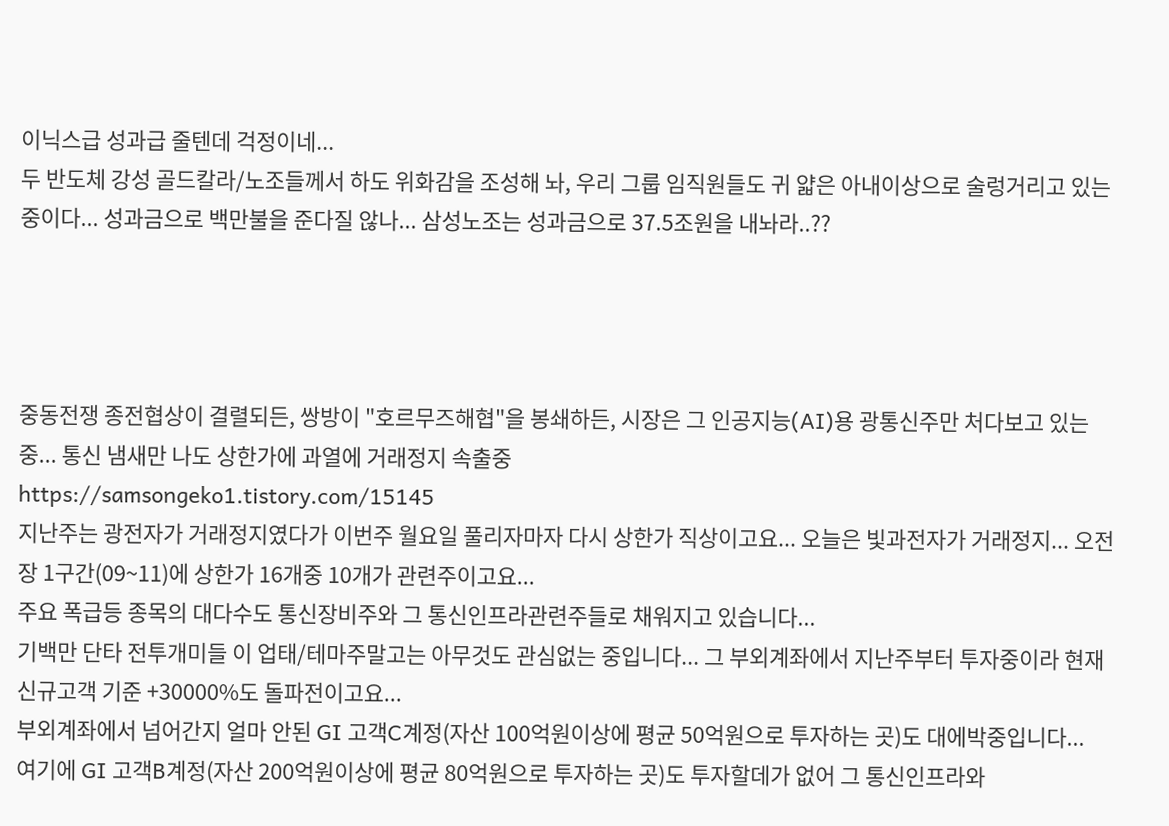이닉스급 성과급 줄텐데 걱정이네...
두 반도체 강성 골드칼라/노조들께서 하도 위화감을 조성해 놔, 우리 그룹 임직원들도 귀 얇은 아내이상으로 술렁거리고 있는 중이다... 성과금으로 백만불을 준다질 않나... 삼성노조는 성과금으로 37.5조원을 내놔라..??




중동전쟁 종전협상이 결렬되든, 쌍방이 "호르무즈해협"을 봉쇄하든, 시장은 그 인공지능(AI)용 광통신주만 처다보고 있는 중... 통신 냄새만 나도 상한가에 과열에 거래정지 속출중
https://samsongeko1.tistory.com/15145
지난주는 광전자가 거래정지였다가 이번주 월요일 풀리자마자 다시 상한가 직상이고요... 오늘은 빛과전자가 거래정지... 오전장 1구간(09~11)에 상한가 16개중 10개가 관련주이고요...
주요 폭급등 종목의 대다수도 통신장비주와 그 통신인프라관련주들로 채워지고 있습니다...
기백만 단타 전투개미들 이 업태/테마주말고는 아무것도 관심없는 중입니다... 그 부외계좌에서 지난주부터 투자중이라 현재 신규고객 기준 +30000%도 돌파전이고요...
부외계좌에서 넘어간지 얼마 안된 GI 고객C계정(자산 100억원이상에 평균 50억원으로 투자하는 곳)도 대에박중입니다...
여기에 GI 고객B계정(자산 200억원이상에 평균 80억원으로 투자하는 곳)도 투자할데가 없어 그 통신인프라와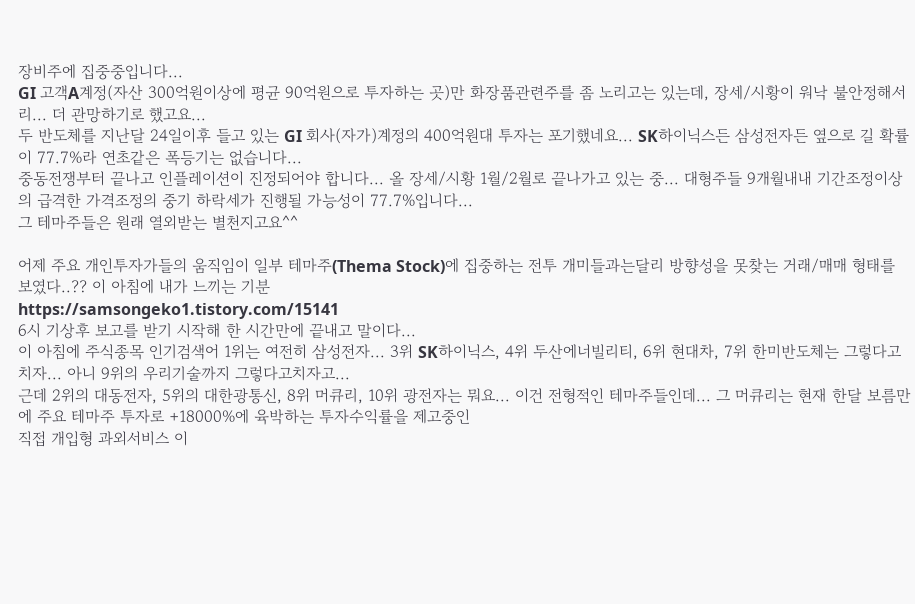장비주에 집중중입니다...
GI 고객A계정(자산 300억원이상에 평균 90억원으로 투자하는 곳)만 화장품관련주를 좀 노리고는 있는데, 장세/시황이 워낙 불안정해서리... 더 관망하기로 했고요...
두 반도체를 지난달 24일이후 들고 있는 GI 회사(자가)계정의 400억원대 투자는 포기했네요... SK하이닉스든 삼성전자든 옆으로 길 확률이 77.7%라 연초같은 폭등기는 없습니다...
중동전쟁부터 끝나고 인플레이션이 진정되어야 합니다... 올 장세/시황 1월/2월로 끝나가고 있는 중... 대형주들 9개월내내 기간조정이상의 급격한 가격조정의 중기 하락세가 진행될 가능성이 77.7%입니다...
그 테마주들은 원래 열외받는 별천지고요^^

어제 주요 개인투자가들의 움직임이 일부 테마주(Thema Stock)에 집중하는 전투 개미들과는달리 방향성을 못찾는 거래/매매 형태를 보였다..?? 이 아침에 내가 느끼는 기분
https://samsongeko1.tistory.com/15141
6시 기상후 보고를 받기 시작해 한 시간만에 끝내고 말이다...
이 아침에 주식종목 인기검색어 1위는 여전히 삼성전자... 3위 SK하이닉스, 4위 두산에너빌리티, 6위 현대차, 7위 한미반도체는 그렇다고치자... 아니 9위의 우리기술까지 그렇다고치자고...
근데 2위의 대동전자, 5위의 대한광통신, 8위 머큐리, 10위 광전자는 뭐요... 이건 전형적인 테마주들인데... 그 머큐리는 현재 한달 보름만에 주요 테마주 투자로 +18000%에 육박하는 투자수익률을 제고중인
직접 개입형 과외서비스 이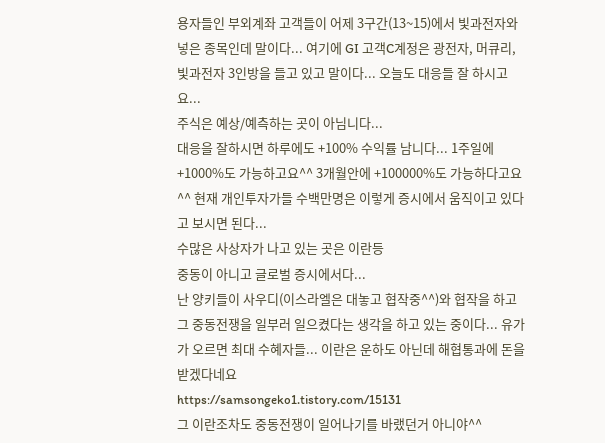용자들인 부외계좌 고객들이 어제 3구간(13~15)에서 빛과전자와 넣은 종목인데 말이다... 여기에 GI 고객C계정은 광전자, 머큐리, 빛과전자 3인방을 들고 있고 말이다... 오늘도 대응들 잘 하시고요...
주식은 예상/예측하는 곳이 아님니다...
대응을 잘하시면 하루에도 +100% 수익률 남니다... 1주일에 +1000%도 가능하고요^^ 3개월안에 +100000%도 가능하다고요^^ 현재 개인투자가들 수백만명은 이렇게 증시에서 움직이고 있다고 보시면 된다...
수많은 사상자가 나고 있는 곳은 이란등
중동이 아니고 글로벌 증시에서다...
난 양키들이 사우디(이스라엘은 대놓고 협작중^^)와 협작을 하고 그 중동전쟁을 일부러 일으켰다는 생각을 하고 있는 중이다... 유가가 오르면 최대 수혜자들... 이란은 운하도 아닌데 해협통과에 돈을 받겠다네요
https://samsongeko1.tistory.com/15131
그 이란조차도 중동전쟁이 일어나기를 바랬던거 아니야^^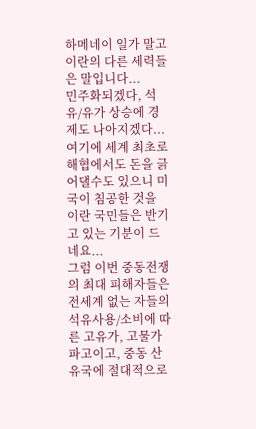하메네이 일가 말고 이란의 다른 세력들은 말입니다...
민주화되겠다, 석유/유가 상승에 경제도 나아지겠다... 여기에 세계 최초로 해협에서도 돈을 긁어댈수도 있으니 미국이 침공한 것을 이란 국민들은 반기고 있는 기분이 드네요...
그럼 이번 중동전쟁의 최대 피해자들은 전세계 없는 자들의 석유사용/소비에 따른 고유가, 고물가 파고이고, 중동 산유국에 절대적으로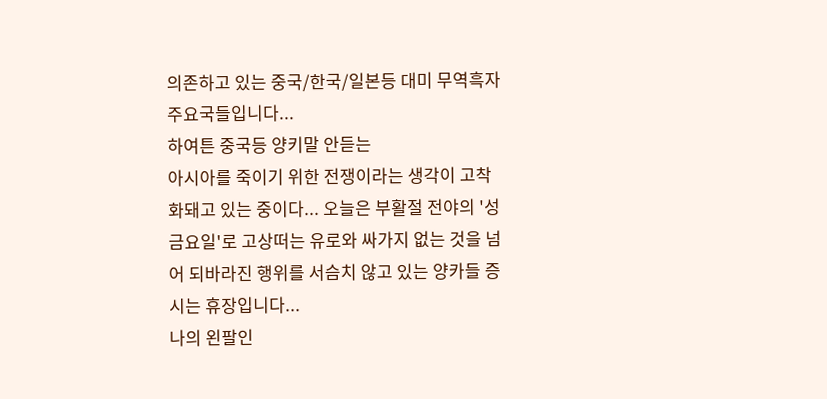의존하고 있는 중국/한국/일본등 대미 무역흑자 주요국들입니다...
하여튼 중국등 양키말 안듣는
아시아를 죽이기 위한 전쟁이라는 생각이 고착화돼고 있는 중이다... 오늘은 부활절 전야의 '성금요일'로 고상떠는 유로와 싸가지 없는 것을 넘어 되바라진 행위를 서슴치 않고 있는 양카들 증시는 휴장입니다...
나의 왼팔인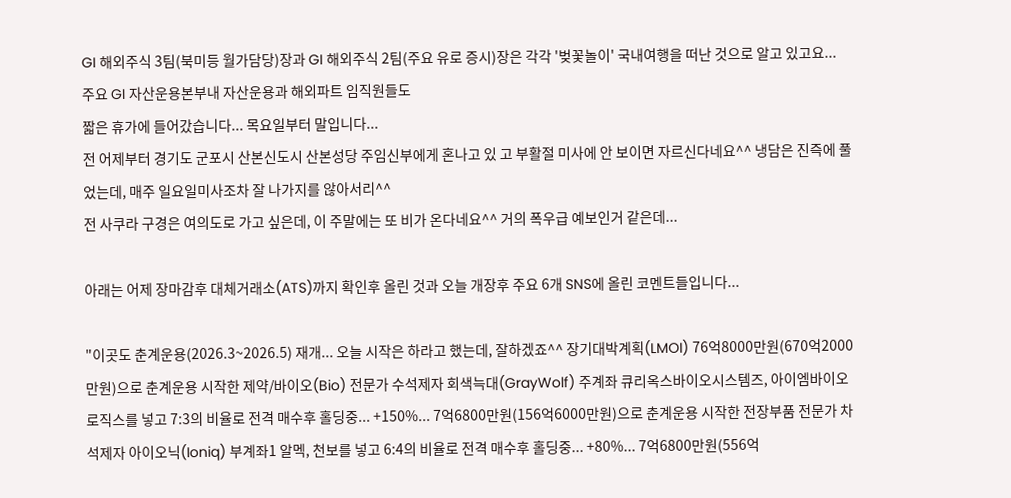GI 해외주식 3팀(북미등 월가담당)장과 GI 해외주식 2팀(주요 유로 증시)장은 각각 '벚꽃놀이' 국내여행을 떠난 것으로 알고 있고요... 주요 GI 자산운용본부내 자산운용과 해외파트 임직원들도
짧은 휴가에 들어갔습니다... 목요일부터 말입니다...
전 어제부터 경기도 군포시 산본신도시 산본성당 주임신부에게 혼나고 있 고 부활절 미사에 안 보이면 자르신다네요^^ 냉담은 진즉에 풀었는데, 매주 일요일미사조차 잘 나가지를 않아서리^^
전 사쿠라 구경은 여의도로 가고 싶은데, 이 주말에는 또 비가 온다네요^^ 거의 폭우급 예보인거 같은데...

아래는 어제 장마감후 대체거래소(ATS)까지 확인후 올린 것과 오늘 개장후 주요 6개 SNS에 올린 코멘트들입니다...

"이곳도 춘계운용(2026.3~2026.5) 재개... 오늘 시작은 하라고 했는데, 잘하겠죠^^ 장기대박계획(LMOI) 76억8000만원(670억2000만원)으로 춘계운용 시작한 제약/바이오(Bio) 전문가 수석제자 회색늑대(GrayWolf) 주계좌 큐리옥스바이오시스템즈, 아이엠바이오로직스를 넣고 7:3의 비율로 전격 매수후 홀딩중... +150%... 7억6800만원(156억6000만원)으로 춘계운용 시작한 전장부품 전문가 차석제자 아이오닉(Ioniq) 부계좌1 알멕, 천보를 넣고 6:4의 비율로 전격 매수후 홀딩중... +80%... 7억6800만원(556억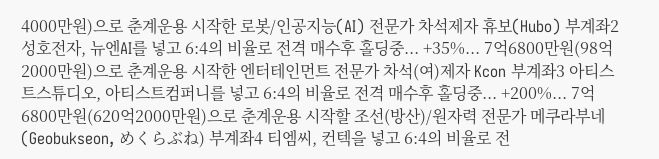4000만원)으로 춘계운용 시작한 로봇/인공지능(AI) 전문가 차석제자 휴보(Hubo) 부계좌2 성호전자, 뉴엔AI를 넣고 6:4의 비율로 전격 매수후 홀딩중... +35%... 7억6800만원(98억2000만원)으로 춘계운용 시작한 엔터테인먼트 전문가 차석(여)제자 Kcon 부계좌3 아티스트스튜디오, 아티스트컴퍼니를 넣고 6:4의 비율로 전격 매수후 홀딩중... +200%... 7억6800만원(620억2000만원)으로 춘계운용 시작할 조선(방산)/원자력 전문가 메쿠라부네(Geobukseon, めくらぶね) 부계좌4 티엠씨, 컨텍을 넣고 6:4의 비율로 전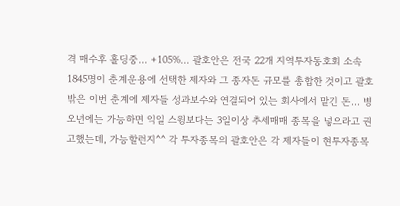격 매수후 홀딩중... +105%... 괄호안은 전국 22개 지역투자동호회 소속 1845명이 춘계운용에 선택한 제자와 그 종자돈 규모를 총합한 것이고 괄호밖은 이번 춘계에 제자들 성과보수와 연결되어 있는 회사에서 맡긴 돈... 병오년에는 가능하면 익일 스윙보다는 3일이상 추세매매 종목을 넣으라고 권고했는데, 가능할런지^^ 각 투자종목의 괄호안은 각 제자들이 현투자종목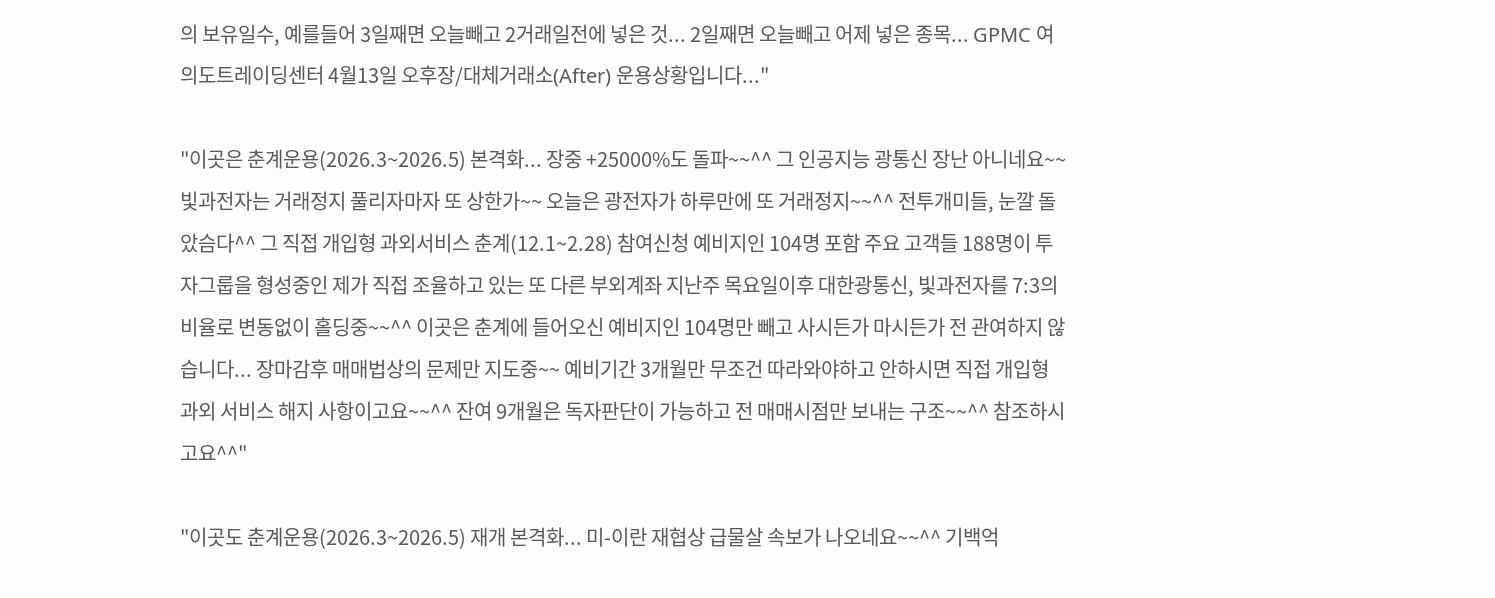의 보유일수, 예를들어 3일째면 오늘빼고 2거래일전에 넣은 것... 2일째면 오늘빼고 어제 넣은 종목... GPMC 여의도트레이딩센터 4월13일 오후장/대체거래소(After) 운용상황입니다..."

"이곳은 춘계운용(2026.3~2026.5) 본격화... 장중 +25000%도 돌파~~^^ 그 인공지능 광통신 장난 아니네요~~ 빛과전자는 거래정지 풀리자마자 또 상한가~~ 오늘은 광전자가 하루만에 또 거래정지~~^^ 전투개미들, 눈깔 돌았슴다^^ 그 직접 개입형 과외서비스 춘계(12.1~2.28) 참여신청 예비지인 104명 포함 주요 고객들 188명이 투자그룹을 형성중인 제가 직접 조율하고 있는 또 다른 부외계좌 지난주 목요일이후 대한광통신, 빛과전자를 7:3의 비율로 변동없이 홀딩중~~^^ 이곳은 춘계에 들어오신 예비지인 104명만 빼고 사시든가 마시든가 전 관여하지 않습니다... 장마감후 매매법상의 문제만 지도중~~ 예비기간 3개월만 무조건 따라와야하고 안하시면 직접 개입형 과외 서비스 해지 사항이고요~~^^ 잔여 9개월은 독자판단이 가능하고 전 매매시점만 보내는 구조~~^^ 참조하시고요^^"

"이곳도 춘계운용(2026.3~2026.5) 재개 본격화... 미-이란 재협상 급물살 속보가 나오네요~~^^ 기백억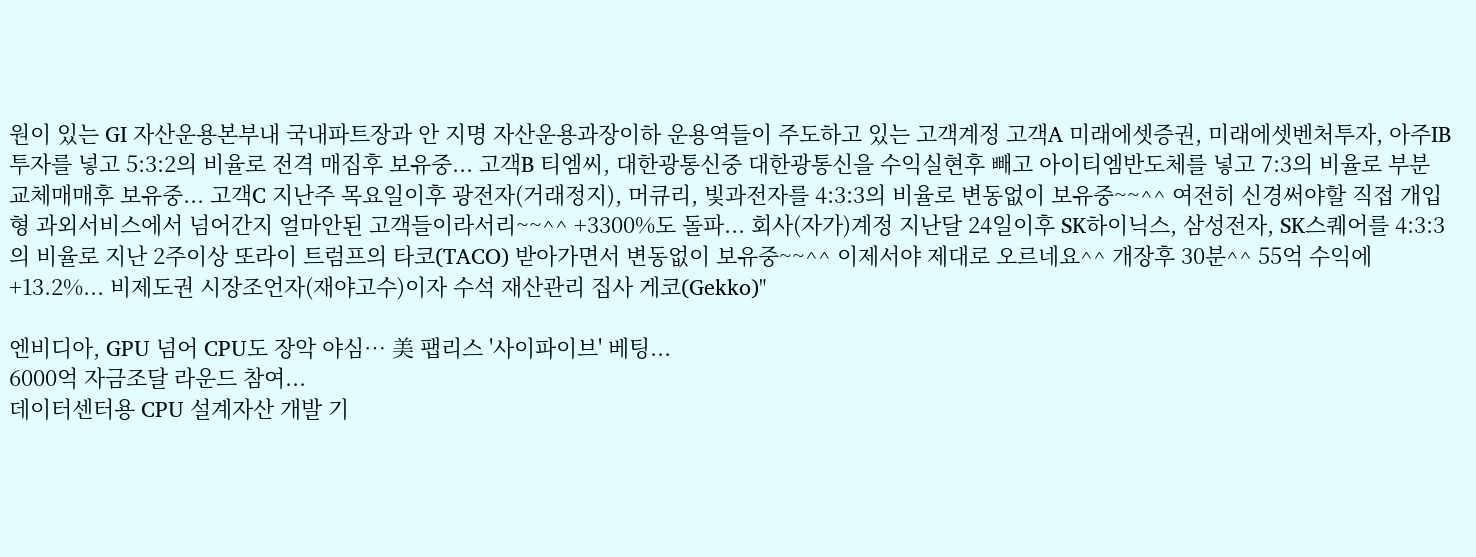원이 있는 GI 자산운용본부내 국내파트장과 안 지명 자산운용과장이하 운용역들이 주도하고 있는 고객계정 고객A 미래에셋증권, 미래에셋벤처투자, 아주IB투자를 넣고 5:3:2의 비율로 전격 매집후 보유중... 고객B 티엠씨, 대한광통신중 대한광통신을 수익실현후 빼고 아이티엠반도체를 넣고 7:3의 비율로 부분 교체매매후 보유중... 고객C 지난주 목요일이후 광전자(거래정지), 머큐리, 빛과전자를 4:3:3의 비율로 변동없이 보유중~~^^ 여전히 신경써야할 직접 개입형 과외서비스에서 넘어간지 얼마안된 고객들이라서리~~^^ +3300%도 돌파... 회사(자가)계정 지난달 24일이후 SK하이닉스, 삼성전자, SK스퀘어를 4:3:3의 비율로 지난 2주이상 또라이 트럼프의 타코(TACO) 받아가면서 변동없이 보유중~~^^ 이제서야 제대로 오르네요^^ 개장후 30분^^ 55억 수익에 +13.2%... 비제도권 시장조언자(재야고수)이자 수석 재산관리 집사 게코(Gekko)"

엔비디아, GPU 넘어 CPU도 장악 야심… 美 팹리스 '사이파이브' 베팅...
6000억 자금조달 라운드 참여...
데이터센터용 CPU 설계자산 개발 기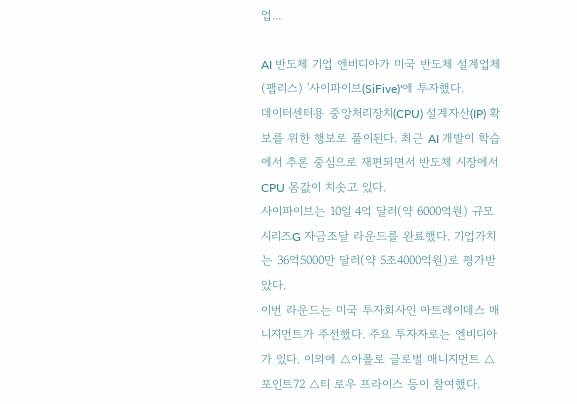업...

AI 반도체 기업 엔비디아가 미국 반도체 설계업체(팹리스) '사이파이브(SiFive)'에 투자했다.
데이터센터용 중앙처리장치(CPU) 설계자산(IP) 확보를 위한 행보로 풀이된다. 최근 AI 개발이 학습에서 추론 중심으로 재편되면서 반도체 시장에서 CPU 몸값이 치솟고 있다.
사이파이브는 10일 4억 달러(약 6000억원) 규모 시리즈G 자금조달 라운드를 완료했다. 기업가치는 36억5000만 달러(약 5조4000억원)로 평가받았다.
이번 라운드는 미국 투자회사인 아트레이데스 매니지먼트가 주선했다. 주요 투자자로는 엔비디아가 있다. 이외에 △아폴로 글로벌 매니지먼트 △포인트72 △티 로우 프라이스 등이 참여했다.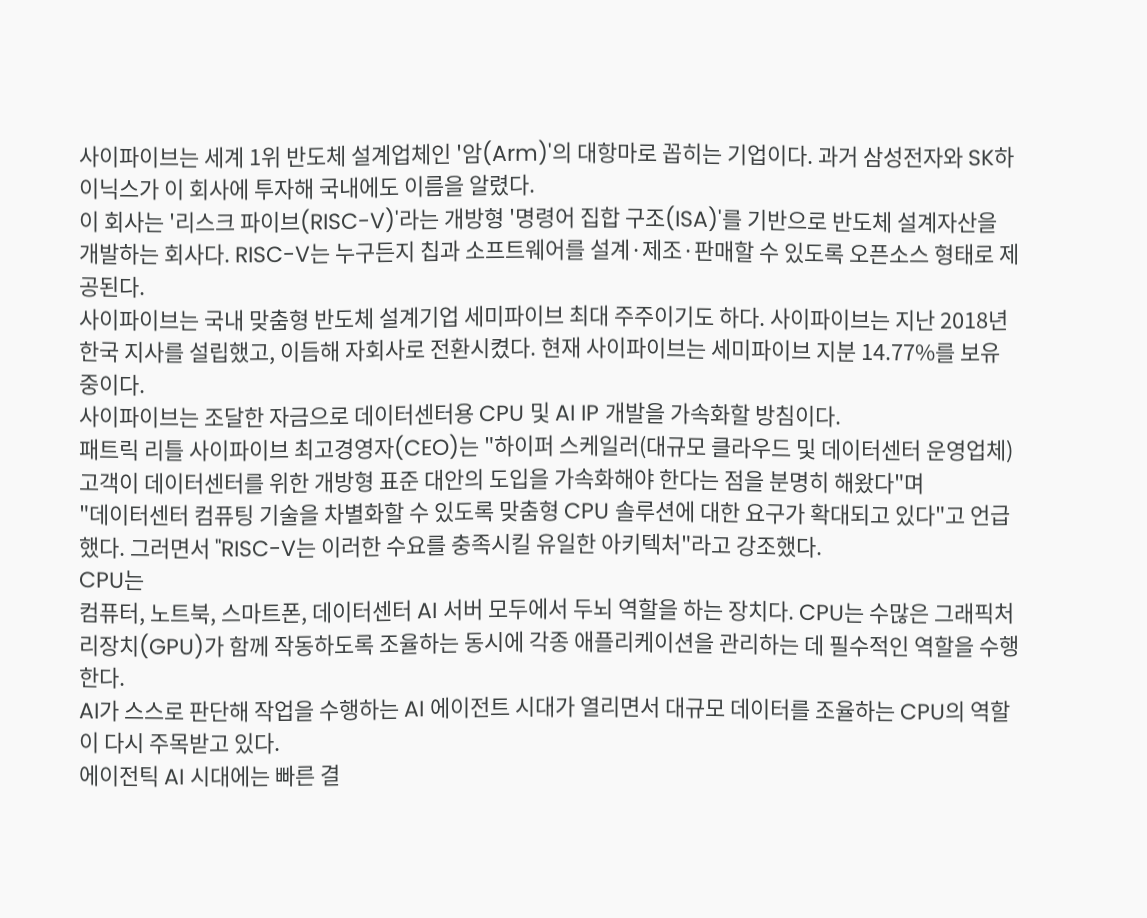사이파이브는 세계 1위 반도체 설계업체인 '암(Arm)'의 대항마로 꼽히는 기업이다. 과거 삼성전자와 SK하이닉스가 이 회사에 투자해 국내에도 이름을 알렸다.
이 회사는 '리스크 파이브(RISC-V)'라는 개방형 '명령어 집합 구조(ISA)'를 기반으로 반도체 설계자산을 개발하는 회사다. RISC-V는 누구든지 칩과 소프트웨어를 설계·제조·판매할 수 있도록 오픈소스 형태로 제공된다.
사이파이브는 국내 맞춤형 반도체 설계기업 세미파이브 최대 주주이기도 하다. 사이파이브는 지난 2018년 한국 지사를 설립했고, 이듬해 자회사로 전환시켰다. 현재 사이파이브는 세미파이브 지분 14.77%를 보유 중이다.
사이파이브는 조달한 자금으로 데이터센터용 CPU 및 AI IP 개발을 가속화할 방침이다.
패트릭 리틀 사이파이브 최고경영자(CEO)는 "하이퍼 스케일러(대규모 클라우드 및 데이터센터 운영업체) 고객이 데이터센터를 위한 개방형 표준 대안의 도입을 가속화해야 한다는 점을 분명히 해왔다"며
"데이터센터 컴퓨팅 기술을 차별화할 수 있도록 맞춤형 CPU 솔루션에 대한 요구가 확대되고 있다"고 언급했다. 그러면서 "RISC-V는 이러한 수요를 충족시킬 유일한 아키텍처"라고 강조했다.
CPU는
컴퓨터, 노트북, 스마트폰, 데이터센터 AI 서버 모두에서 두뇌 역할을 하는 장치다. CPU는 수많은 그래픽처리장치(GPU)가 함께 작동하도록 조율하는 동시에 각종 애플리케이션을 관리하는 데 필수적인 역할을 수행한다.
AI가 스스로 판단해 작업을 수행하는 AI 에이전트 시대가 열리면서 대규모 데이터를 조율하는 CPU의 역할이 다시 주목받고 있다.
에이전틱 AI 시대에는 빠른 결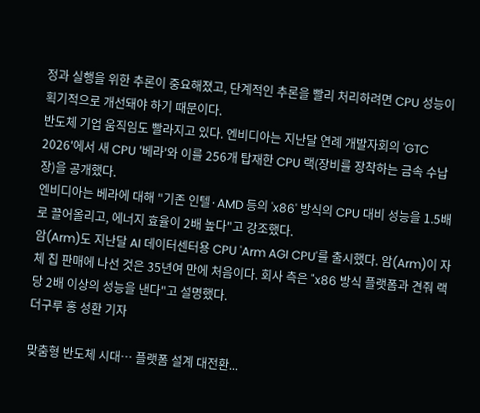정과 실행을 위한 추론이 중요해졌고, 단계적인 추론을 빨리 처리하려면 CPU 성능이 획기적으로 개선돼야 하기 때문이다.
반도체 기업 움직임도 빨라지고 있다. 엔비디아는 지난달 연례 개발자회의 'GTC 2026'에서 새 CPU '베라'와 이를 256개 탑재한 CPU 랙(장비를 장착하는 금속 수납장)을 공개했다.
엔비디아는 베라에 대해 "기존 인텔·AMD 등의 'x86' 방식의 CPU 대비 성능을 1.5배로 끌어올리고, 에너지 효율이 2배 높다"고 강조했다.
암(Arm)도 지난달 AI 데이터센터용 CPU 'Arm AGI CPU'를 출시했다. 암(Arm)이 자체 칩 판매에 나선 것은 35년여 만에 처음이다. 회사 측은 "x86 방식 플랫폼과 견줘 랙당 2배 이상의 성능을 낸다"고 설명했다.
더구루 홍 성환 기자

맞춤형 반도체 시대… 플랫폼 설계 대전환...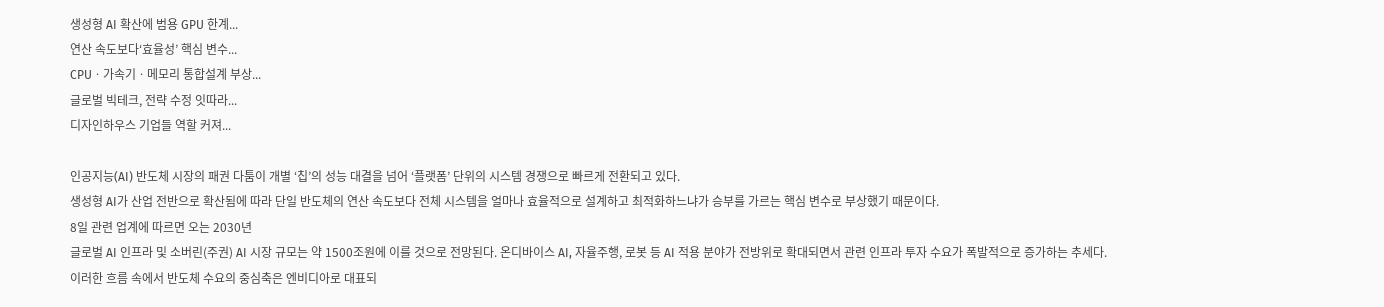생성형 AI 확산에 범용 GPU 한계...
연산 속도보다‘효율성’ 핵심 변수...
CPUㆍ가속기ㆍ메모리 통합설계 부상...
글로벌 빅테크, 전략 수정 잇따라...
디자인하우스 기업들 역할 커져...

인공지능(AI) 반도체 시장의 패권 다툼이 개별 ‘칩’의 성능 대결을 넘어 ‘플랫폼’ 단위의 시스템 경쟁으로 빠르게 전환되고 있다.
생성형 AI가 산업 전반으로 확산됨에 따라 단일 반도체의 연산 속도보다 전체 시스템을 얼마나 효율적으로 설계하고 최적화하느냐가 승부를 가르는 핵심 변수로 부상했기 때문이다.
8일 관련 업계에 따르면 오는 2030년
글로벌 AI 인프라 및 소버린(주권) AI 시장 규모는 약 1500조원에 이를 것으로 전망된다. 온디바이스 AI, 자율주행, 로봇 등 AI 적용 분야가 전방위로 확대되면서 관련 인프라 투자 수요가 폭발적으로 증가하는 추세다.
이러한 흐름 속에서 반도체 수요의 중심축은 엔비디아로 대표되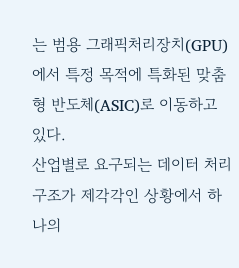는 범용 그래픽처리장치(GPU)에서 특정 목적에 특화된 맞춤형 반도체(ASIC)로 이동하고 있다.
산업별로 요구되는 데이터 처리 구조가 제각각인 상황에서 하나의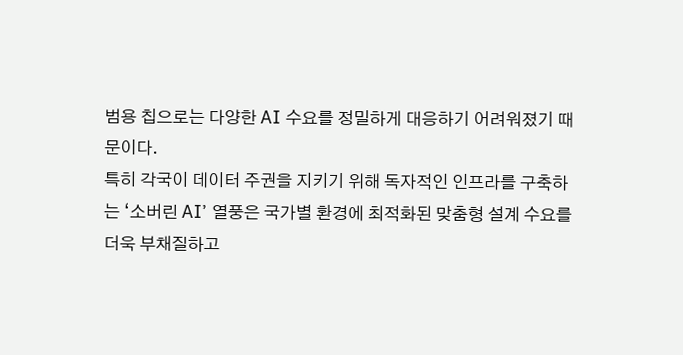범용 칩으로는 다양한 AI 수요를 정밀하게 대응하기 어려워졌기 때문이다.
특히 각국이 데이터 주권을 지키기 위해 독자적인 인프라를 구축하는 ‘소버린 AI’ 열풍은 국가별 환경에 최적화된 맞춤형 설계 수요를 더욱 부채질하고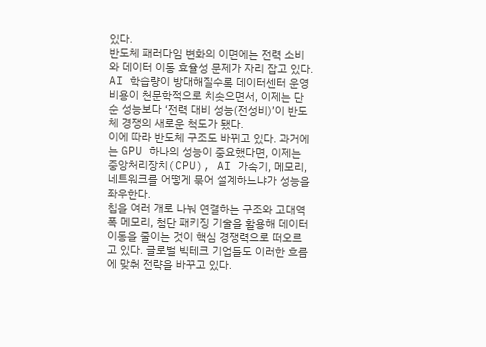있다.
반도체 패러다임 변화의 이면에는 전력 소비와 데이터 이동 효율성 문제가 자리 잡고 있다.
AI 학습량이 방대해질수록 데이터센터 운영 비용이 천문학적으로 치솟으면서, 이제는 단순 성능보다 ‘전력 대비 성능(전성비)’이 반도체 경쟁의 새로운 척도가 됐다.
이에 따라 반도체 구조도 바뀌고 있다. 과거에는 GPU 하나의 성능이 중요했다면, 이제는 중앙처리장치(CPU), AI 가속기, 메모리, 네트워크를 어떻게 묶어 설계하느냐가 성능을 좌우한다.
칩을 여러 개로 나눠 연결하는 구조와 고대역폭 메모리, 첨단 패키징 기술을 활용해 데이터 이동을 줄이는 것이 핵심 경쟁력으로 떠오르고 있다. 글로벌 빅테크 기업들도 이러한 흐름에 맞춰 전략을 바꾸고 있다.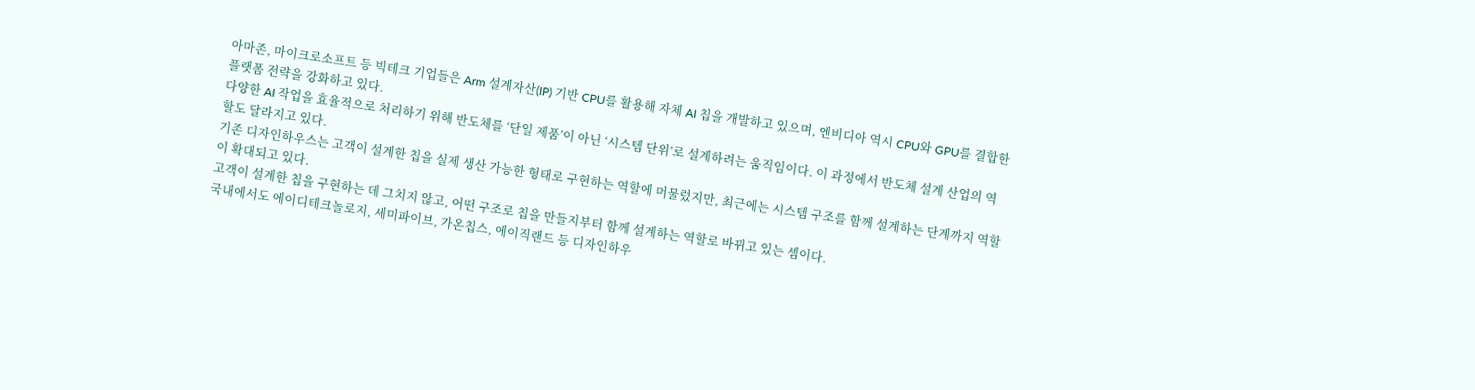아마존, 마이크로소프트 등 빅테크 기업들은 Arm 설계자산(IP) 기반 CPU를 활용해 자체 AI 칩을 개발하고 있으며, 엔비디아 역시 CPU와 GPU를 결합한 플랫폼 전략을 강화하고 있다.
다양한 AI 작업을 효율적으로 처리하기 위해 반도체를 ‘단일 제품’이 아닌 ‘시스템 단위’로 설계하려는 움직임이다. 이 과정에서 반도체 설계 산업의 역할도 달라지고 있다.
기존 디자인하우스는 고객이 설계한 칩을 실제 생산 가능한 형태로 구현하는 역할에 머물렀지만, 최근에는 시스템 구조를 함께 설계하는 단계까지 역할이 확대되고 있다.
고객이 설계한 칩을 구현하는 데 그치지 않고, 어떤 구조로 칩을 만들지부터 함께 설계하는 역할로 바뀌고 있는 셈이다.
국내에서도 에이디테크놀로지, 세미파이브, 가온칩스, 에이직랜드 등 디자인하우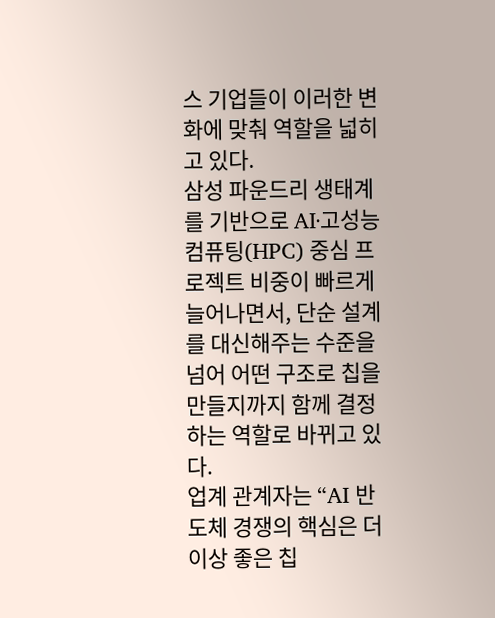스 기업들이 이러한 변화에 맞춰 역할을 넓히고 있다.
삼성 파운드리 생태계를 기반으로 AI·고성능컴퓨팅(HPC) 중심 프로젝트 비중이 빠르게 늘어나면서, 단순 설계를 대신해주는 수준을 넘어 어떤 구조로 칩을 만들지까지 함께 결정하는 역할로 바뀌고 있다.
업계 관계자는 “AI 반도체 경쟁의 핵심은 더 이상 좋은 칩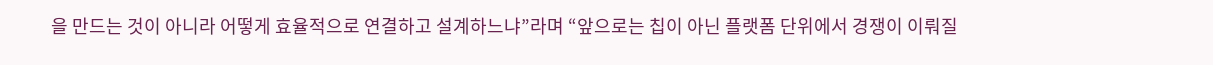을 만드는 것이 아니라 어떻게 효율적으로 연결하고 설계하느냐”라며 “앞으로는 칩이 아닌 플랫폼 단위에서 경쟁이 이뤄질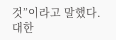것”이라고 말했다.
대한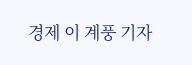경제 이 계풍 기자